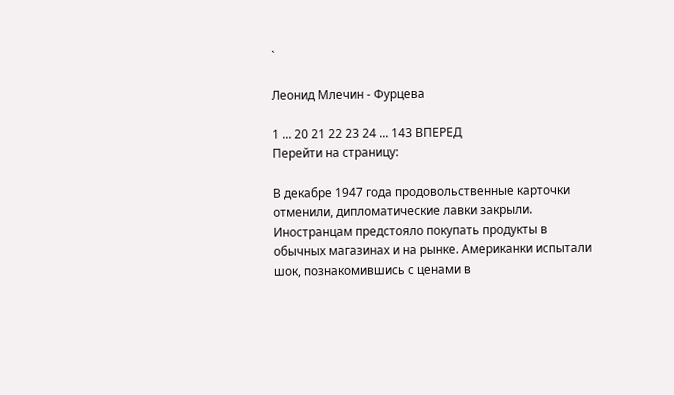`

Леонид Млечин - Фурцева

1 ... 20 21 22 23 24 ... 143 ВПЕРЕД
Перейти на страницу:

В декабре 1947 года продовольственные карточки отменили, дипломатические лавки закрыли. Иностранцам предстояло покупать продукты в обычных магазинах и на рынке. Американки испытали шок, познакомившись с ценами в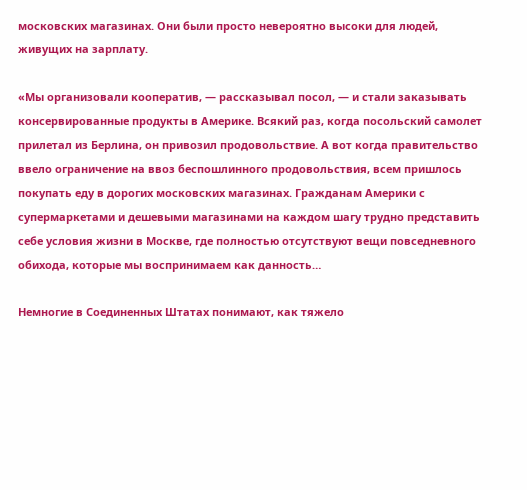московских магазинах. Они были просто невероятно высоки для людей, живущих на зарплату.

«Мы организовали кооператив, — рассказывал посол, — и стали заказывать консервированные продукты в Америке. Всякий раз, когда посольский самолет прилетал из Берлина, он привозил продовольствие. А вот когда правительство ввело ограничение на ввоз беспошлинного продовольствия, всем пришлось покупать еду в дорогих московских магазинах. Гражданам Америки с супермаркетами и дешевыми магазинами на каждом шагу трудно представить себе условия жизни в Москве, где полностью отсутствуют вещи повседневного обихода, которые мы воспринимаем как данность…

Немногие в Соединенных Штатах понимают, как тяжело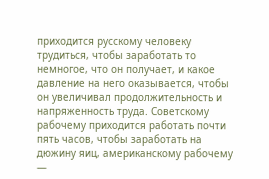приходится русскому человеку трудиться, чтобы заработать то немногое, что он получает, и какое давление на него оказывается, чтобы он увеличивал продолжительность и напряженность труда. Советскому рабочему приходится работать почти пять часов, чтобы заработать на дюжину яиц, американскому рабочему —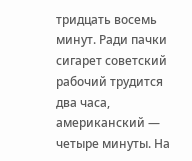тридцать восемь минут. Ради пачки сигарет советский рабочий трудится два часа, американский — четыре минуты. На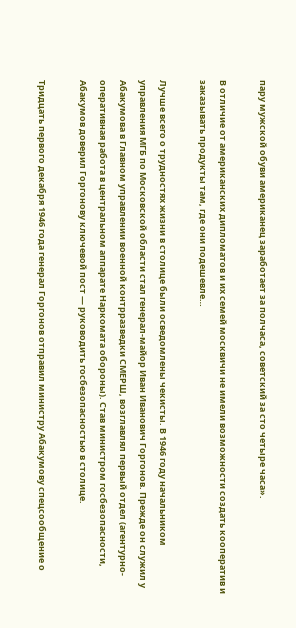пару мужской обуви американец заработает за полчаса, советский за сто четыре часа».

В отличие от американских дипломатов и их семей москвичи не имели возможности создать кооператив и заказывать продукты там, где они подешевле…

Лучше всего о трудностях жизни в столице были осведомлены чекисты. В 1946 году начальником управления МГБ по Московской области стал генерал-майор Иван Иванович Горгонов. Прежде он служил у Абакумова в Главном управлении военной контрразведки СМЕРШ, возглавлял первый отдел (агентурно-оперативная работа в центральном аппарате Наркомата обороны). Став министром госбезопасности, Абакумов доверил Горгонову ключевой пост — руководить госбезопасностью в столице.

Тридцать первого декабря 1946 года генерал Горгонов отправил министру Абакумову спецсообщение о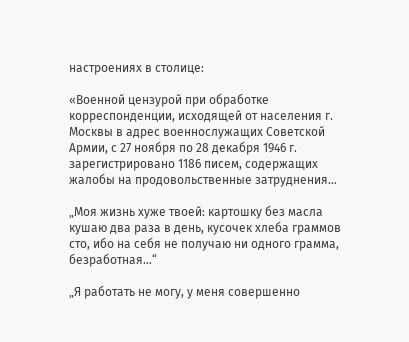настроениях в столице:

«Военной цензурой при обработке корреспонденции, исходящей от населения г. Москвы в адрес военнослужащих Советской Армии, с 27 ноября по 28 декабря 1946 г. зарегистрировано 1186 писем, содержащих жалобы на продовольственные затруднения…

„Моя жизнь хуже твоей: картошку без масла кушаю два раза в день, кусочек хлеба граммов сто, ибо на себя не получаю ни одного грамма, безработная…“

„Я работать не могу, у меня совершенно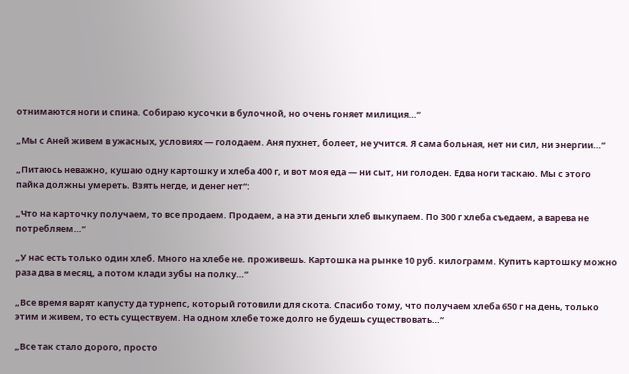отнимаются ноги и спина. Собираю кусочки в булочной, но очень гоняет милиция…“

„Мы с Аней живем в ужасных, условиях — голодаем. Аня пухнет, болеет, не учится. Я сама больная, нет ни сил, ни энергии…“

„Питаюсь неважно, кушаю одну картошку и хлеба 400 г, и вот моя еда — ни сыт, ни голоден. Едва ноги таскаю. Мы с этого пайка должны умереть. Взять негде, и денег нет“:

„Что на карточку получаем, то все продаем. Продаем, а на эти деньги хлеб выкупаем. По 300 г хлеба съедаем, а варева не потребляем…“

„У нас есть только один хлеб. Много на хлебе не. проживешь. Картошка на рынке 10 руб. килограмм. Купить картошку можно раза два в месяц, а потом клади зубы на полку…“

„Все время варят капусту да турнепс, который готовили для скота. Спасибо тому, что получаем хлеба 650 г на день, только этим и живем, то есть существуем. На одном хлебе тоже долго не будешь существовать…“

„Все так стало дорого, просто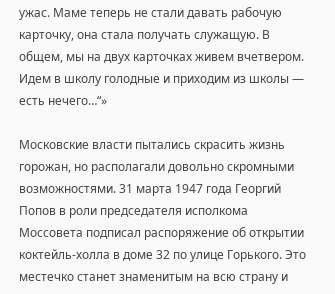ужас. Маме теперь не стали давать рабочую карточку, она стала получать служащую. В общем, мы на двух карточках живем вчетвером. Идем в школу голодные и приходим из школы — есть нечего…“»

Московские власти пытались скрасить жизнь горожан, но располагали довольно скромными возможностями. 31 марта 1947 года Георгий Попов в роли председателя исполкома Моссовета подписал распоряжение об открытии коктейль-холла в доме 32 по улице Горького. Это местечко станет знаменитым на всю страну и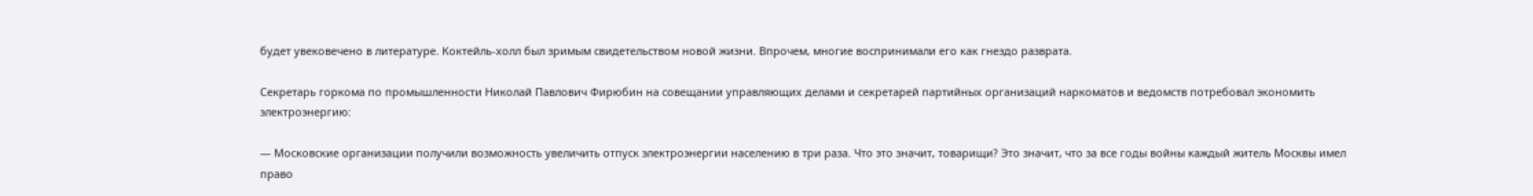будет увековечено в литературе. Коктейль-холл был зримым свидетельством новой жизни. Впрочем, многие воспринимали его как гнездо разврата.

Секретарь горкома по промышленности Николай Павлович Фирюбин на совещании управляющих делами и секретарей партийных организаций наркоматов и ведомств потребовал экономить электроэнергию:

— Московские организации получили возможность увеличить отпуск электроэнергии населению в три раза. Что это значит, товарищи? Это значит, что за все годы войны каждый житель Москвы имел право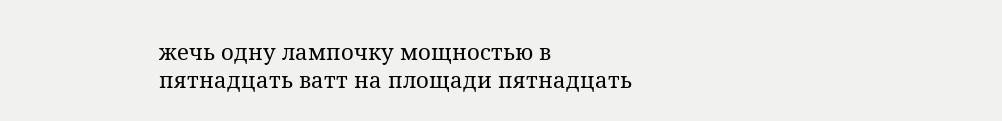жечь одну лампочку мощностью в пятнадцать ватт на площади пятнадцать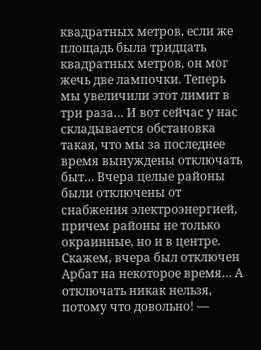квадратных метров, если же площадь была тридцать квадратных метров, он мог жечь две лампочки. Теперь мы увеличили этот лимит в три раза… И вот сейчас у нас складывается обстановка такая, что мы за последнее время вынуждены отключать быт… Вчера целые районы были отключены от снабжения электроэнергией, причем районы не только окраинные, но и в центре. Скажем, вчера был отключен Арбат на некоторое время… А отключать никак нельзя, потому что довольно! —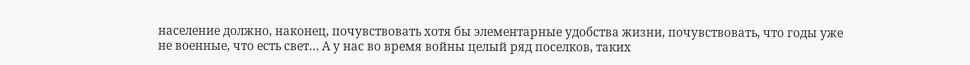население должно, наконец, почувствовать хотя бы элементарные удобства жизни, почувствовать, что годы уже не военные, что есть свет… А у нас во время войны целый ряд поселков, таких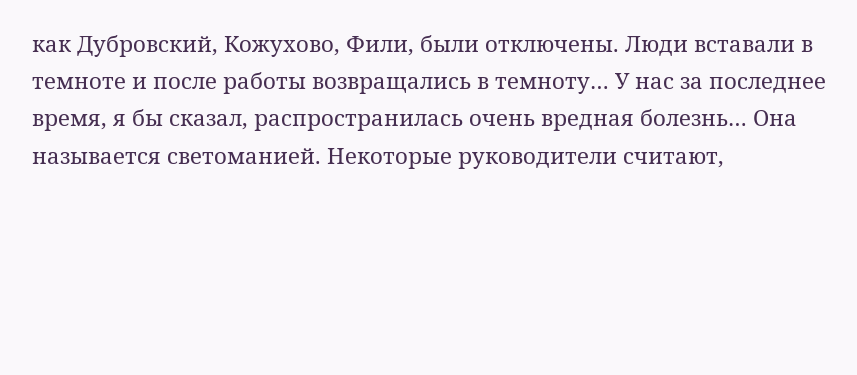как Дубровский, Кожухово, Фили, были отключены. Люди вставали в темноте и после работы возвращались в темноту… У нас за последнее время, я бы сказал, распространилась очень вредная болезнь… Она называется светоманией. Некоторые руководители считают,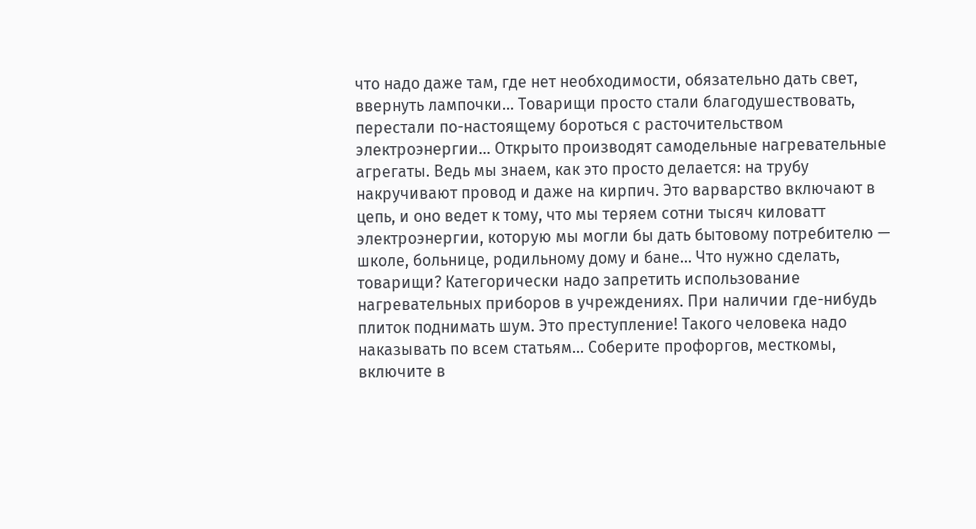что надо даже там, где нет необходимости, обязательно дать свет, ввернуть лампочки… Товарищи просто стали благодушествовать, перестали по-настоящему бороться с расточительством электроэнергии… Открыто производят самодельные нагревательные агрегаты. Ведь мы знаем, как это просто делается: на трубу накручивают провод и даже на кирпич. Это варварство включают в цепь, и оно ведет к тому, что мы теряем сотни тысяч киловатт электроэнергии, которую мы могли бы дать бытовому потребителю — школе, больнице, родильному дому и бане… Что нужно сделать, товарищи? Категорически надо запретить использование нагревательных приборов в учреждениях. При наличии где-нибудь плиток поднимать шум. Это преступление! Такого человека надо наказывать по всем статьям… Соберите профоргов, месткомы, включите в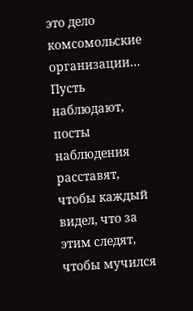это дело комсомольские организации… Пусть наблюдают, посты наблюдения расставят, чтобы каждый видел, что за этим следят, чтобы мучился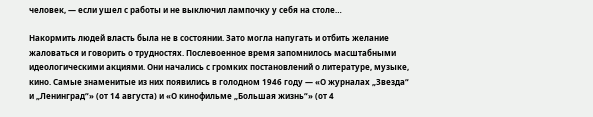человек, — если ушел с работы и не выключил лампочку у себя на столе…

Накормить людей власть была не в состоянии. Зато могла напугать и отбить желание жаловаться и говорить о трудностях. Послевоенное время запомнилось масштабными идеологическими акциями. Они начались с громких постановлений о литературе, музыке, кино. Самые знаменитые из них появились в голодном 1946 году — «О журналах „Звезда“ и „Ленинград“» (от 14 августа) и «О кинофильме „Большая жизнь“» (от 4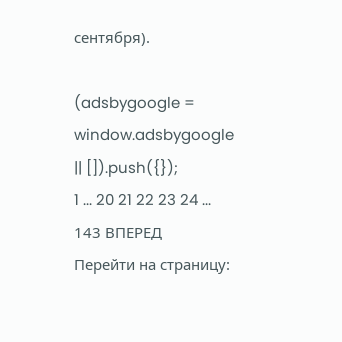сентября).

(adsbygoogle = window.adsbygoogle || []).push({});
1 ... 20 21 22 23 24 ... 143 ВПЕРЕД
Перейти на страницу: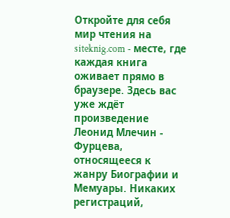Откройте для себя мир чтения на siteknig.com - месте, где каждая книга оживает прямо в браузере. Здесь вас уже ждёт произведение Леонид Млечин - Фурцева, относящееся к жанру Биографии и Мемуары. Никаких регистраций,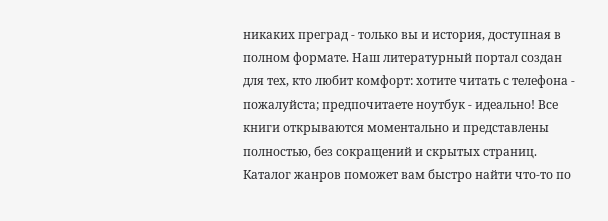никаких преград - только вы и история, доступная в полном формате. Наш литературный портал создан для тех, кто любит комфорт: хотите читать с телефона - пожалуйста; предпочитаете ноутбук - идеально! Все книги открываются моментально и представлены полностью, без сокращений и скрытых страниц. Каталог жанров поможет вам быстро найти что-то по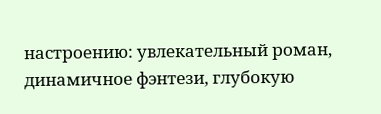настроению: увлекательный роман, динамичное фэнтези, глубокую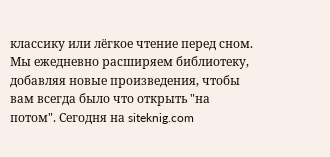классику или лёгкое чтение перед сном. Мы ежедневно расширяем библиотеку, добавляя новые произведения, чтобы вам всегда было что открыть "на потом". Сегодня на siteknig.com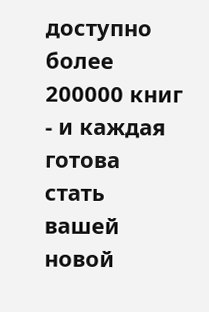доступно более 200000 книг - и каждая готова стать вашей новой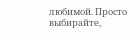любимой. Просто выбирайте,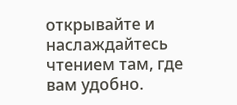открывайте и наслаждайтесь чтением там, где вам удобно.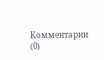Комментарии (0)